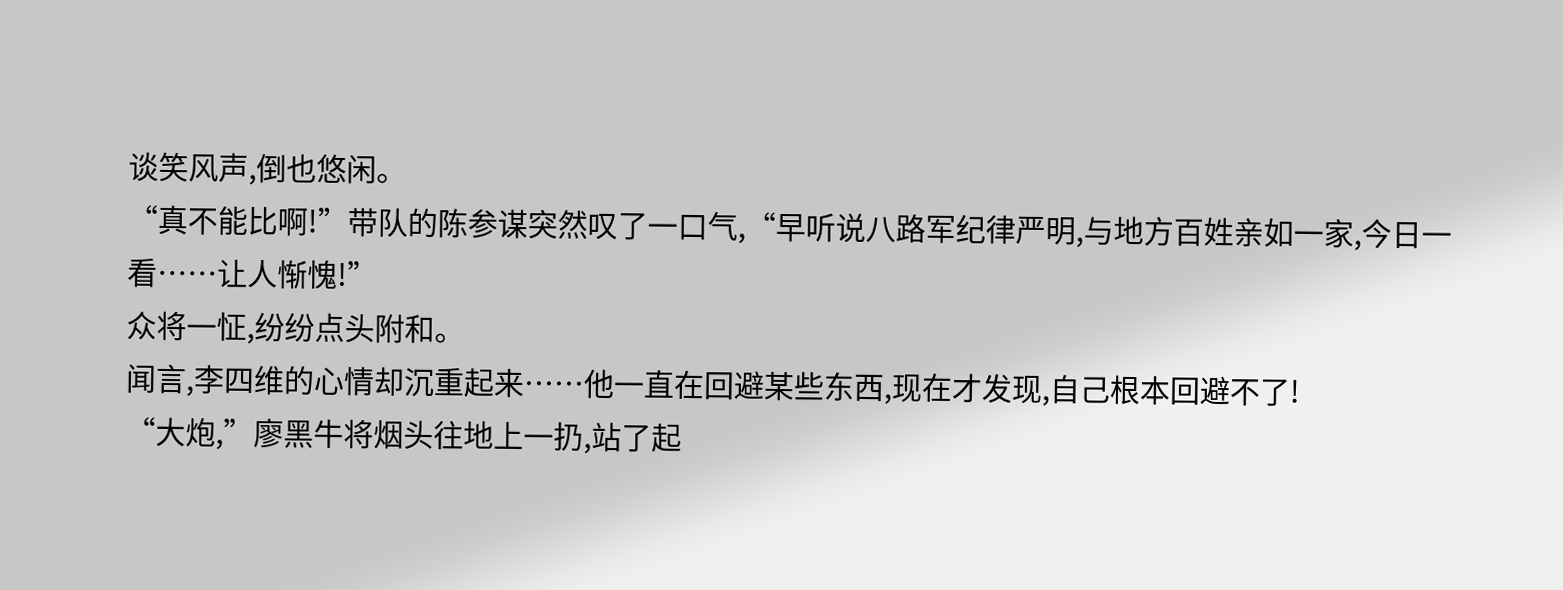谈笑风声,倒也悠闲。
“真不能比啊!”带队的陈参谋突然叹了一口气,“早听说八路军纪律严明,与地方百姓亲如一家,今日一看……让人惭愧!”
众将一怔,纷纷点头附和。
闻言,李四维的心情却沉重起来……他一直在回避某些东西,现在才发现,自己根本回避不了!
“大炮,”廖黑牛将烟头往地上一扔,站了起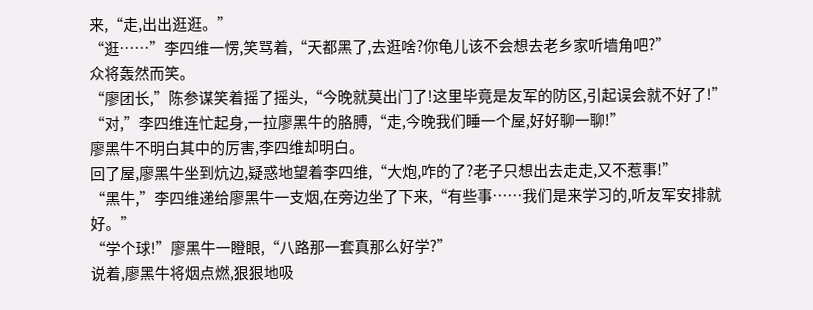来,“走,出出逛逛。”
“逛……”李四维一愣,笑骂着,“天都黑了,去逛啥?你龟儿该不会想去老乡家听墙角吧?”
众将轰然而笑。
“廖团长,”陈参谋笑着摇了摇头,“今晚就莫出门了!这里毕竟是友军的防区,引起误会就不好了!”
“对,”李四维连忙起身,一拉廖黑牛的胳膊,“走,今晚我们睡一个屋,好好聊一聊!”
廖黑牛不明白其中的厉害,李四维却明白。
回了屋,廖黑牛坐到炕边,疑惑地望着李四维,“大炮,咋的了?老子只想出去走走,又不惹事!”
“黑牛,”李四维递给廖黑牛一支烟,在旁边坐了下来,“有些事……我们是来学习的,听友军安排就好。”
“学个球!”廖黑牛一瞪眼,“八路那一套真那么好学?”
说着,廖黑牛将烟点燃,狠狠地吸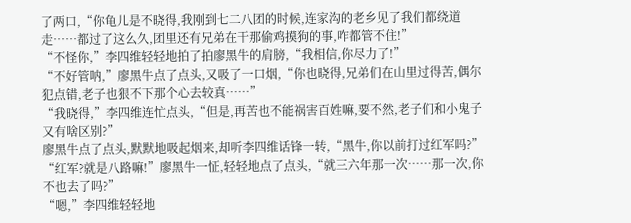了两口,“你龟儿是不晓得,我刚到七二八团的时候,连家沟的老乡见了我们都绕道走……都过了这么久,团里还有兄弟在干那偷鸡摸狗的事,咋都管不住!”
“不怪你,”李四维轻轻地拍了拍廖黑牛的肩膀,“我相信,你尽力了!”
“不好管呐,”廖黑牛点了点头,又吸了一口烟,“你也晓得,兄弟们在山里过得苦,偶尔犯点错,老子也狠不下那个心去较真……”
“我晓得,”李四维连忙点头,“但是,再苦也不能祸害百姓嘛,要不然,老子们和小鬼子又有啥区别?”
廖黑牛点了点头,默默地吸起烟来,却听李四维话锋一转,“黑牛,你以前打过红军吗?”
“红军?就是八路嘛!”廖黑牛一怔,轻轻地点了点头,“就三六年那一次……那一次,你不也去了吗?”
“嗯,”李四维轻轻地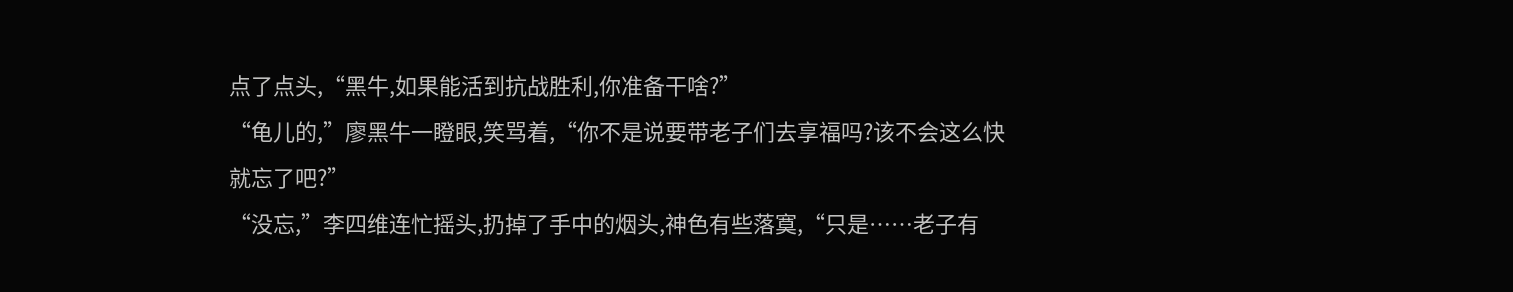点了点头,“黑牛,如果能活到抗战胜利,你准备干啥?”
“龟儿的,”廖黑牛一瞪眼,笑骂着,“你不是说要带老子们去享福吗?该不会这么快就忘了吧?”
“没忘,”李四维连忙摇头,扔掉了手中的烟头,神色有些落寞,“只是……老子有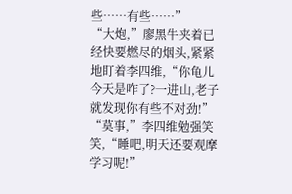些……有些……”
“大炮,”廖黑牛夹着已经快要燃尽的烟头,紧紧地盯着李四维,“你龟儿今天是咋了?一进山,老子就发现你有些不对劲!”
“莫事,”李四维勉强笑笑,“睡吧,明天还要观摩学习呢!”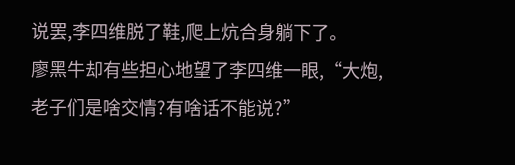说罢,李四维脱了鞋,爬上炕合身躺下了。
廖黑牛却有些担心地望了李四维一眼,“大炮,老子们是啥交情?有啥话不能说?”